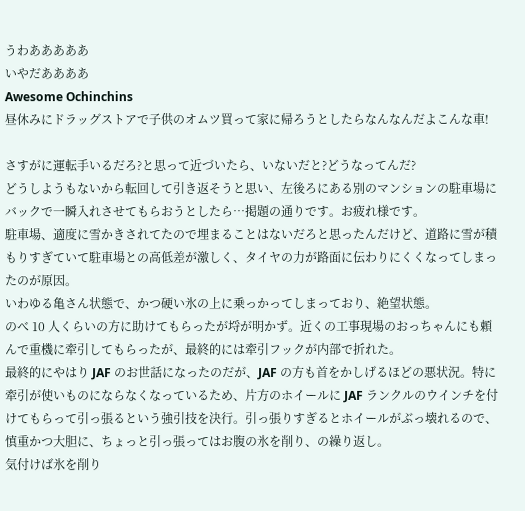うわあああああ
いやだああああ
Awesome Ochinchins
昼休みにドラッグストアで子供のオムツ買って家に帰ろうとしたらなんなんだよこんな車!

さすがに運転手いるだろ?と思って近づいたら、いないだと?どうなってんだ?
どうしようもないから転回して引き返そうと思い、左後ろにある別のマンションの駐車場にバックで一瞬入れさせてもらおうとしたら…掲題の通りです。お疲れ様です。
駐車場、適度に雪かきされてたので埋まることはないだろと思ったんだけど、道路に雪が積もりすぎていて駐車場との高低差が激しく、タイヤの力が路面に伝わりにくくなってしまったのが原因。
いわゆる亀さん状態で、かつ硬い氷の上に乗っかってしまっており、絶望状態。
のべ 10 人くらいの方に助けてもらったが埒が明かず。近くの工事現場のおっちゃんにも頼んで重機に牽引してもらったが、最終的には牽引フックが内部で折れた。
最終的にやはり JAF のお世話になったのだが、JAF の方も首をかしげるほどの悪状況。特に牽引が使いものにならなくなっているため、片方のホイールに JAF ランクルのウインチを付けてもらって引っ張るという強引技を決行。引っ張りすぎるとホイールがぶっ壊れるので、慎重かつ大胆に、ちょっと引っ張ってはお腹の氷を削り、の繰り返し。
気付けば氷を削り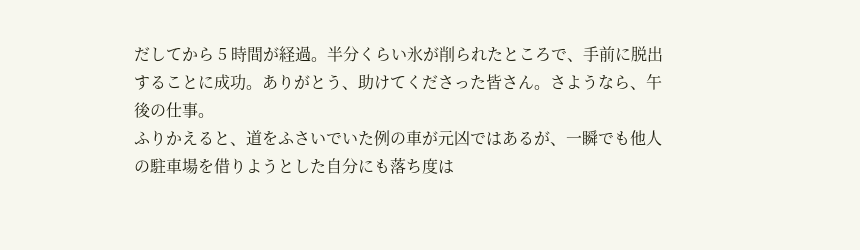だしてから 5 時間が経過。半分くらい氷が削られたところで、手前に脱出することに成功。ありがとう、助けてくださった皆さん。さようなら、午後の仕事。
ふりかえると、道をふさいでいた例の車が元凶ではあるが、一瞬でも他人の駐車場を借りようとした自分にも落ち度は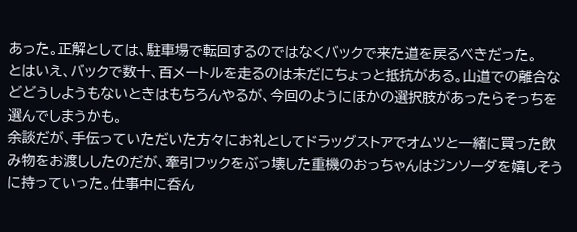あった。正解としては、駐車場で転回するのではなくバックで来た道を戻るべきだった。
とはいえ、バックで数十、百メートルを走るのは未だにちょっと抵抗がある。山道での離合などどうしようもないときはもちろんやるが、今回のようにほかの選択肢があったらそっちを選んでしまうかも。
余談だが、手伝っていただいた方々にお礼としてドラッグストアでオムツと一緒に買った飲み物をお渡ししたのだが、牽引フックをぶっ壊した重機のおっちゃんはジンソーダを嬉しそうに持っていった。仕事中に呑ん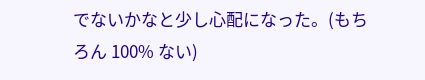でないかなと少し心配になった。(もちろん 100% ない)